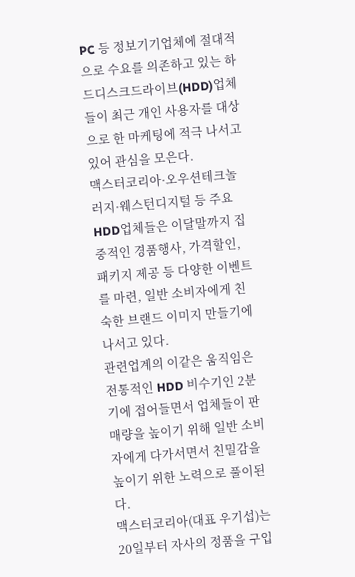PC 등 정보기기업체에 절대적으로 수요를 의존하고 있는 하드디스크드라이브(HDD)업체들이 최근 개인 사용자를 대상으로 한 마케팅에 적극 나서고 있어 관심을 모은다.
맥스터코리아·오우션테크놀러지·웨스턴디지털 등 주요 HDD업체들은 이달말까지 집중적인 경품행사, 가격할인, 패키지 제공 등 다양한 이벤트를 마련, 일반 소비자에게 친숙한 브랜드 이미지 만들기에 나서고 있다.
관련업계의 이같은 움직임은 전통적인 HDD 비수기인 2분기에 접어들면서 업체들이 판매량을 높이기 위해 일반 소비자에게 다가서면서 친밀감을 높이기 위한 노력으로 풀이된다.
맥스터코리아(대표 우기섭)는 20일부터 자사의 정품을 구입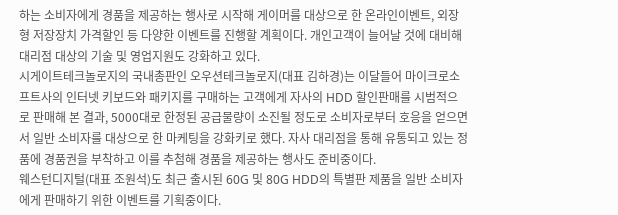하는 소비자에게 경품을 제공하는 행사로 시작해 게이머를 대상으로 한 온라인이벤트, 외장형 저장장치 가격할인 등 다양한 이벤트를 진행할 계획이다. 개인고객이 늘어날 것에 대비해 대리점 대상의 기술 및 영업지원도 강화하고 있다.
시게이트테크놀로지의 국내총판인 오우션테크놀로지(대표 김하경)는 이달들어 마이크로소프트사의 인터넷 키보드와 패키지를 구매하는 고객에게 자사의 HDD 할인판매를 시범적으로 판매해 본 결과, 5000대로 한정된 공급물량이 소진될 정도로 소비자로부터 호응을 얻으면서 일반 소비자를 대상으로 한 마케팅을 강화키로 했다. 자사 대리점을 통해 유통되고 있는 정품에 경품권을 부착하고 이를 추첨해 경품을 제공하는 행사도 준비중이다.
웨스턴디지털(대표 조원석)도 최근 출시된 60G 및 80G HDD의 특별판 제품을 일반 소비자에게 판매하기 위한 이벤트를 기획중이다.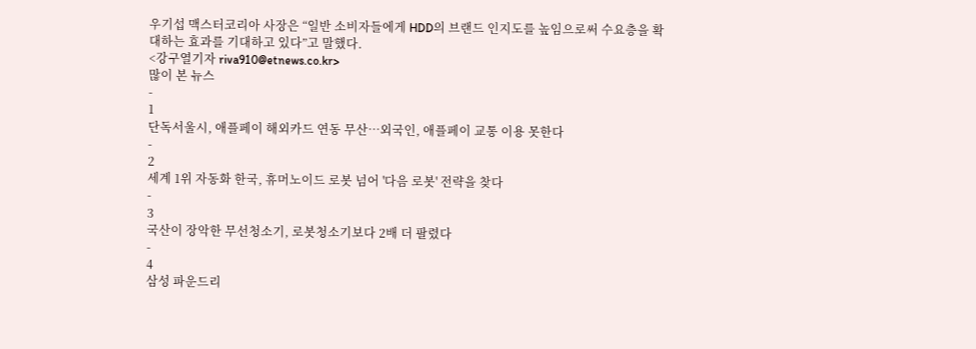우기섭 맥스터코리아 사장은 “일반 소비자들에게 HDD의 브랜드 인지도를 높임으로써 수요층을 확대하는 효과를 기대하고 있다”고 말했다.
<강구열기자 riva910@etnews.co.kr>
많이 본 뉴스
-
1
단독서울시, 애플페이 해외카드 연동 무산…외국인, 애플페이 교통 이용 못한다
-
2
세계 1위 자동화 한국, 휴머노이드 로봇 넘어 '다음 로봇' 전략을 찾다
-
3
국산이 장악한 무선청소기, 로봇청소기보다 2배 더 팔렸다
-
4
삼성 파운드리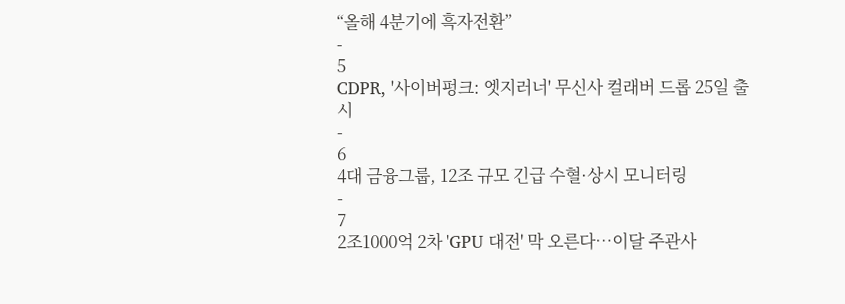“올해 4분기에 흑자전환”
-
5
CDPR, '사이버펑크: 엣지러너' 무신사 컬래버 드롭 25일 출시
-
6
4대 금융그룹, 12조 규모 긴급 수혈·상시 모니터링
-
7
2조1000억 2차 'GPU 대전' 막 오른다…이달 주관사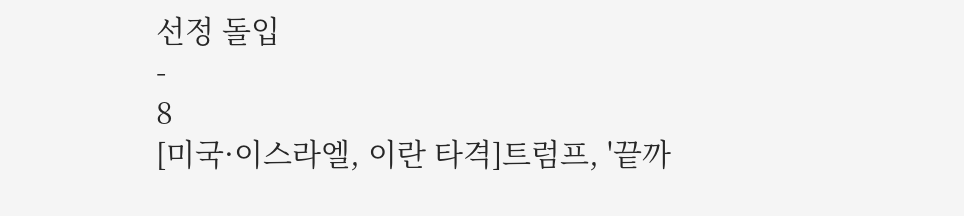선정 돌입
-
8
[미국·이스라엘, 이란 타격]트럼프, '끝까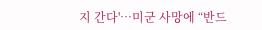지 간다'…미군 사망에 “반드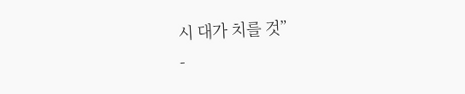시 대가 치를 것”
-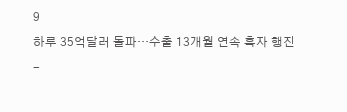9
하루 35억달러 돌파…수출 13개월 연속 흑자 행진
-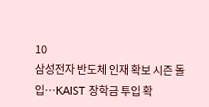10
삼성전자 반도체 인재 확보 시즌 돌입…KAIST 장학금 투입 확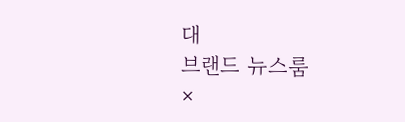대
브랜드 뉴스룸
×